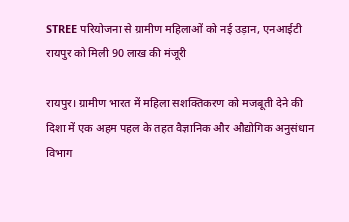STREE परियोजना से ग्रामीण महिलाओं को नई उड़ान, एनआईटी रायपुर को मिली 90 लाख की मंजूरी

रायपुर। ग्रामीण भारत में महिला सशक्तिकरण को मजबूती देने की दिशा में एक अहम पहल के तहत वैज्ञानिक और औद्योगिक अनुसंधान विभाग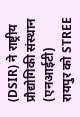(DSIR) ने राष्ट्रीय प्रौद्योगिकी संस्थान (एनआईटी) रायपुर को STREE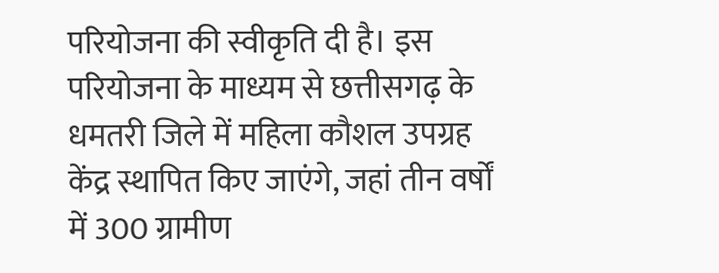परियोजना की स्वीकृति दी है। इस परियोजना के माध्यम से छत्तीसगढ़ के धमतरी जिले में महिला कौशल उपग्रह केंद्र स्थापित किए जाएंगे, जहां तीन वर्षों में 300 ग्रामीण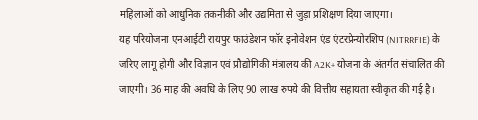महिलाओं को आधुनिक तकनीकी और उद्यमिता से जुड़ा प्रशिक्षण दिया जाएगा।
यह परियोजना एनआईटी रायपुर फाउंडेशन फॉर इनोवेशन एंड एंटरप्रेन्योरशिप (NITRRFIE) के जरिए लागू होगी और विज्ञान एवं प्रौद्योगिकी मंत्रालय की A2K+ योजना के अंतर्गत संचालित की जाएगी। 36 माह की अवधि के लिए 90 लाख रुपये की वित्तीय सहायता स्वीकृत की गई है।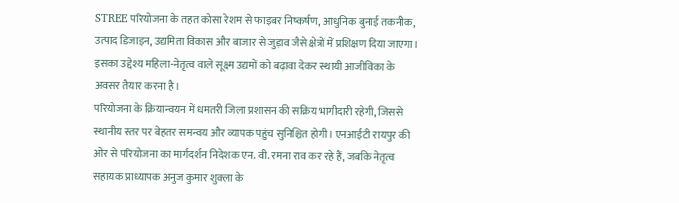STREE परियोजना के तहत कोसा रेशम से फाइबर निष्कर्षण, आधुनिक बुनाई तकनीक, उत्पाद डिजाइन, उद्यमिता विकास और बाजार से जुड़ाव जैसे क्षेत्रों में प्रशिक्षण दिया जाएगा। इसका उद्देश्य महिला-नेतृत्व वाले सूक्ष्म उद्यमों को बढ़ावा देकर स्थायी आजीविका के अवसर तैयार करना है।
परियोजना के क्रियान्वयन में धमतरी जिला प्रशासन की सक्रिय भागीदारी रहेगी, जिससे स्थानीय स्तर पर बेहतर समन्वय और व्यापक पहुंच सुनिश्चित होगी। एनआईटी रायपुर की ओर से परियोजना का मार्गदर्शन निदेशक एन. वी. रमना राव कर रहे हैं, जबकि नेतृत्व सहायक प्राध्यापक अनुज कुमार शुक्ला के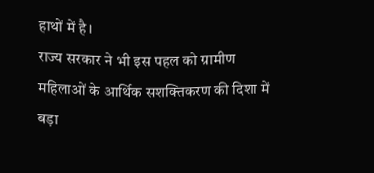हाथों में है।
राज्य सरकार ने भी इस पहल को ग्रामीण महिलाओं के आर्थिक सशक्तिकरण की दिशा में बड़ा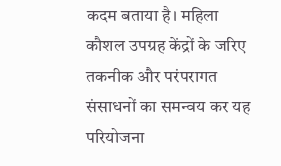कदम बताया है। महिला कौशल उपग्रह केंद्रों के जरिए तकनीक और परंपरागत संसाधनों का समन्वय कर यह परियोजना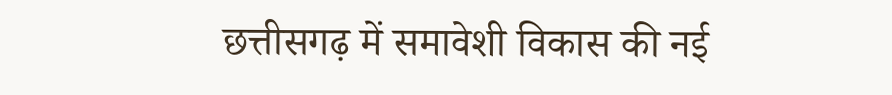छत्तीसगढ़ में समावेशी विकास की नई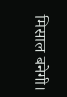मिसाल बनेगी।